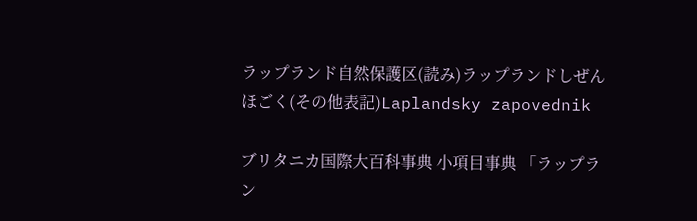ラップランド自然保護区(読み)ラップランドしぜんほごく(その他表記)Laplandsky zapovednik

ブリタニカ国際大百科事典 小項目事典 「ラップラン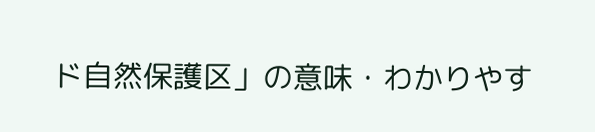ド自然保護区」の意味・わかりやす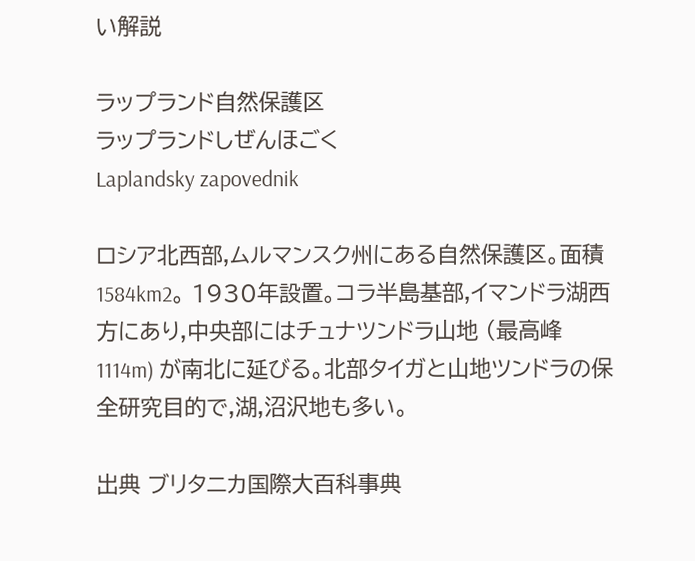い解説

ラップランド自然保護区
ラップランドしぜんほごく
Laplandsky zapovednik

ロシア北西部,ムルマンスク州にある自然保護区。面積 1584km2。 1930年設置。コラ半島基部,イマンドラ湖西方にあり,中央部にはチュナツンドラ山地 (最高峰 1114m) が南北に延びる。北部タイガと山地ツンドラの保全研究目的で,湖,沼沢地も多い。

出典 ブリタニカ国際大百科事典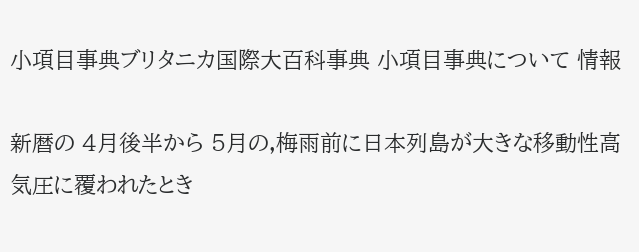小項目事典ブリタニカ国際大百科事典 小項目事典について 情報

新暦の 4月後半から 5月の,梅雨前に日本列島が大きな移動性高気圧に覆われたとき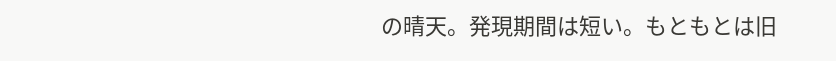の晴天。発現期間は短い。もともとは旧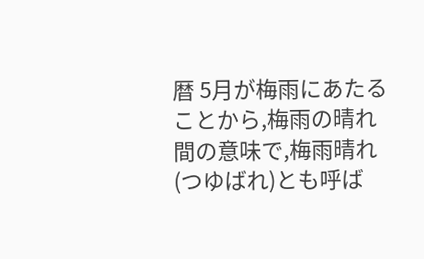暦 5月が梅雨にあたることから,梅雨の晴れ間の意味で,梅雨晴れ(つゆばれ)とも呼ば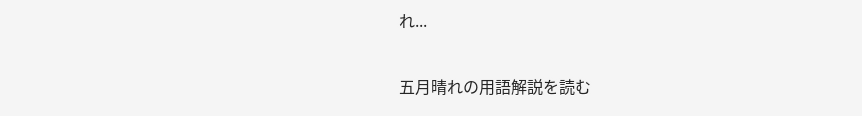れ...

五月晴れの用語解説を読む